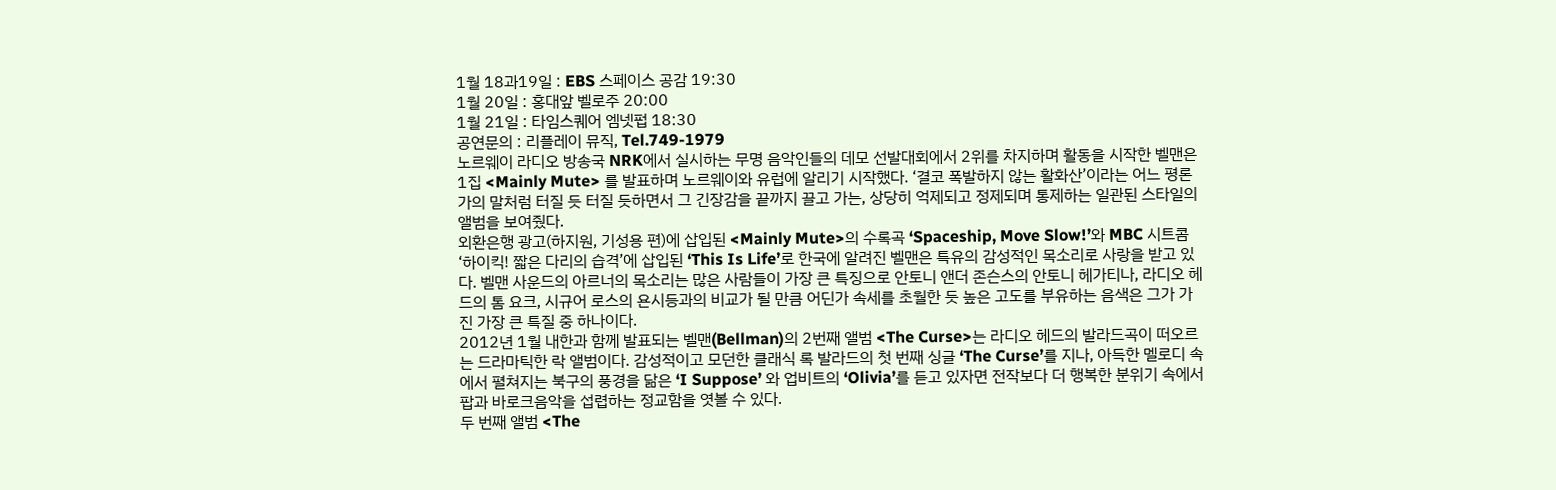1월 18과19일 : EBS 스페이스 공감 19:30
1월 20일 : 홍대앞 벨로주 20:00
1월 21일 : 타임스퀘어 엠넷펍 18:30
공연문의 : 리플레이 뮤직, Tel.749-1979
노르웨이 라디오 방송국 NRK에서 실시하는 무명 음악인들의 데모 선발대회에서 2위를 차지하며 활동을 시작한 벨맨은 1집 <Mainly Mute> 를 발표하며 노르웨이와 유럽에 알리기 시작했다. ‘결코 폭발하지 않는 활화산’이라는 어느 평론가의 말처럼 터질 듯 터질 듯하면서 그 긴장감을 끝까지 끌고 가는, 상당히 억제되고 정제되며 통제하는 일관된 스타일의 앨범을 보여줬다.
외환은행 광고(하지원, 기성용 편)에 삽입된 <Mainly Mute>의 수록곡 ‘Spaceship, Move Slow!’와 MBC 시트콤 ‘하이킥! 짧은 다리의 습격’에 삽입된 ‘This Is Life’로 한국에 알려진 벨맨은 특유의 감성적인 목소리로 사랑을 받고 있다. 벨맨 사운드의 아르너의 목소리는 많은 사람들이 가장 큰 특징으로 안토니 앤더 존슨스의 안토니 헤가티나, 라디오 헤드의 톰 요크, 시규어 로스의 욘시등과의 비교가 될 만큼 어딘가 속세를 초월한 듯 높은 고도를 부유하는 음색은 그가 가진 가장 큰 특질 중 하나이다.
2012년 1월 내한과 함께 발표되는 벨맨(Bellman)의 2번째 앨범 <The Curse>는 라디오 헤드의 발라드곡이 떠오르는 드라마틱한 락 앨범이다. 감성적이고 모던한 클래식 록 발라드의 첫 번째 싱글 ‘The Curse’를 지나, 아득한 멜로디 속에서 펼쳐지는 북구의 풍경을 닮은 ‘I Suppose’ 와 업비트의 ‘Olivia’를 듣고 있자면 전작보다 더 행복한 분위기 속에서 팝과 바로크음악을 섭렵하는 정교함을 엿볼 수 있다.
두 번째 앨범 <The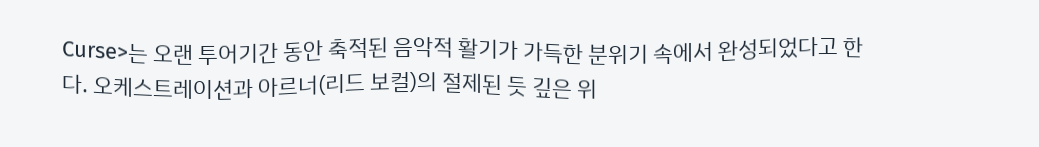Curse>는 오랜 투어기간 동안 축적된 음악적 활기가 가득한 분위기 속에서 완성되었다고 한다. 오케스트레이션과 아르너(리드 보컬)의 절제된 듯 깊은 위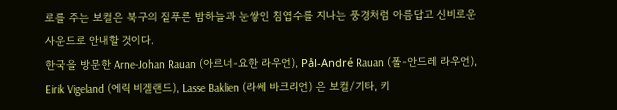로를 주는 보컬은 북구의 짙푸른 밤하늘과 눈쌓인 침엽수를 지나는 풍경처럼 아름답고 신비로운 사운드로 안내할 것이다.
한국을 방문한 Arne-Johan Rauan (아르너-요한 라우언), Pål-André Rauan (폴-안드레 라우언), Eirik Vigeland (에릭 비겔랜드), Lasse Baklien (라쎄 바크리언) 은 보컬/기타, 키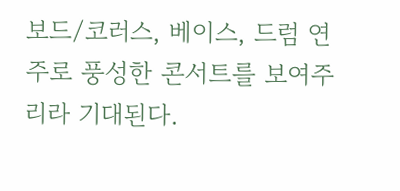보드/코러스, 베이스, 드럼 연주로 풍성한 콘서트를 보여주리라 기대된다.